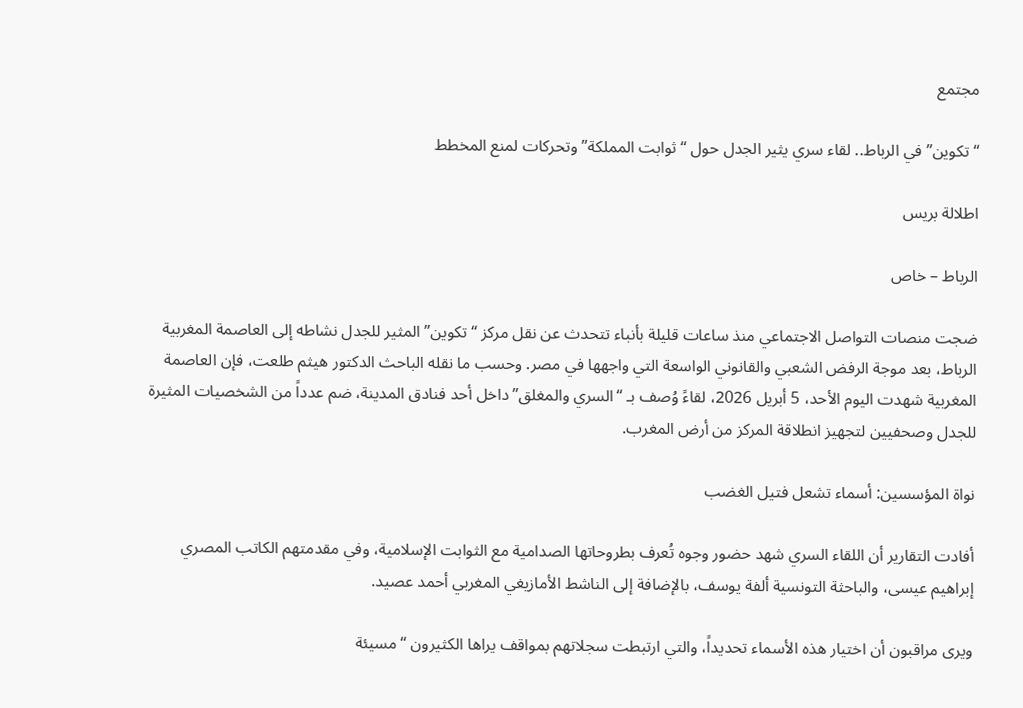مجتمع

“تكوين” في الرباط.. لقاء سري يثير الجدل حول “ثوابت المملكة” وتحركات لمنع المخطط

اطلالة بريس

الرباط – خاص

ضجت منصات التواصل الاجتماعي منذ ساعات قليلة بأنباء تتحدث عن نقل مركز “تكوين” المثير للجدل نشاطه إلى العاصمة المغربية الرباط، بعد موجة الرفض الشعبي والقانوني الواسعة التي واجهها في مصر. وحسب ما نقله الباحث الدكتور هيثم طلعت، فإن العاصمة المغربية شهدت اليوم الأحد، 5 أبريل 2026، لقاءً وُصف بـ “السري والمغلق” داخل أحد فنادق المدينة، ضم عدداً من الشخصيات المثيرة للجدل وصحفيين لتجهيز انطلاقة المركز من أرض المغرب.

نواة المؤسسين: أسماء تشعل فتيل الغضب

أفادت التقارير أن اللقاء السري شهد حضور وجوه تُعرف بطروحاتها الصدامية مع الثوابت الإسلامية، وفي مقدمتهم الكاتب المصري إبراهيم عيسى، والباحثة التونسية ألفة يوسف، بالإضافة إلى الناشط الأمازيغي المغربي أحمد عصيد.

ويرى مراقبون أن اختيار هذه الأسماء تحديداً، والتي ارتبطت سجلاتهم بمواقف يراها الكثيرون “مسيئة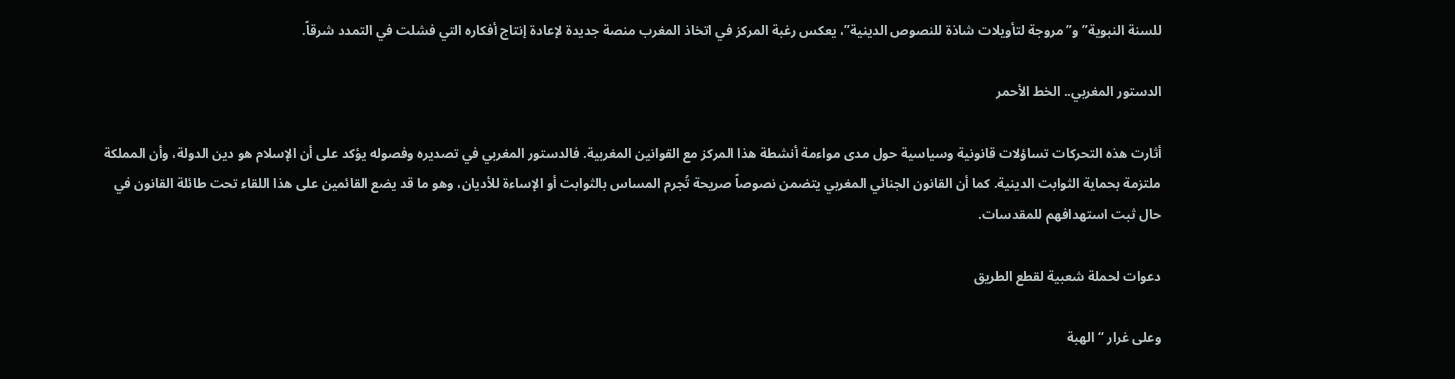للسنة النبوية” و”مروجة لتأويلات شاذة للنصوص الدينية”، يعكس رغبة المركز في اتخاذ المغرب منصة جديدة لإعادة إنتاج أفكاره التي فشلت في التمدد شرقاً.

الدستور المغربي.. الخط الأحمر

أثارت هذه التحركات تساؤلات قانونية وسياسية حول مدى مواءمة أنشطة هذا المركز مع القوانين المغربية. فالدستور المغربي في تصديره وفصوله يؤكد على أن الإسلام هو دين الدولة، وأن المملكة ملتزمة بحماية الثوابت الدينية. كما أن القانون الجنائي المغربي يتضمن نصوصاً صريحة تُجرم المساس بالثوابت أو الإساءة للأديان، وهو ما قد يضع القائمين على هذا اللقاء تحت طائلة القانون في حال ثبت استهدافهم للمقدسات.

دعوات لحملة شعبية لقطع الطريق

وعلى غرار “الهبة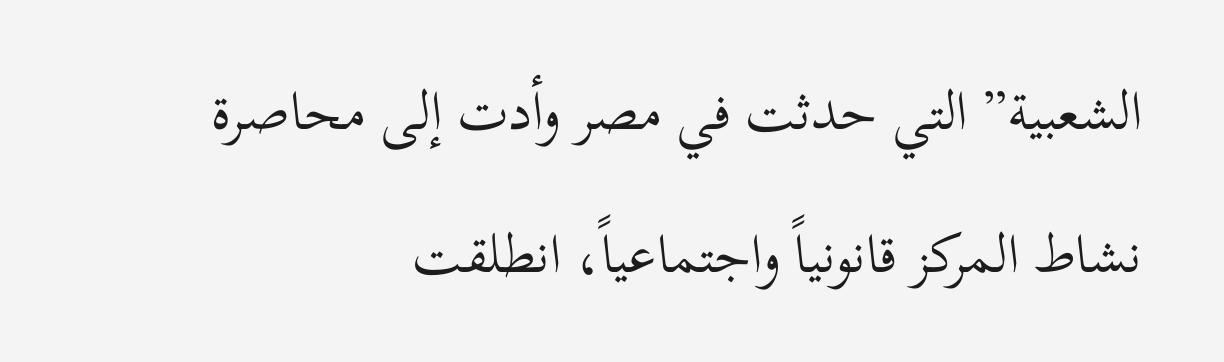الشعبية” التي حدثت في مصر وأدت إلى محاصرة نشاط المركز قانونياً واجتماعياً، انطلقت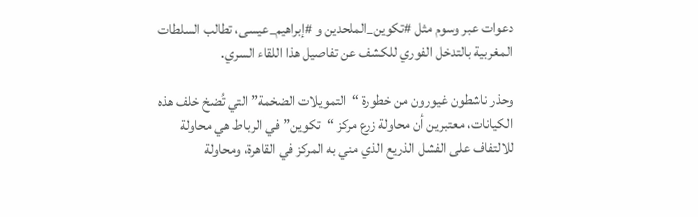دعوات عبر وسوم مثل #تكوين_الملحدين و #إبراهيم_عيسى، تطالب السلطات المغربية بالتدخل الفوري للكشف عن تفاصيل هذا اللقاء السري.

وحذر ناشطون غيورون من خطورة “التمويلات الضخمة” التي تُضخ خلف هذه الكيانات، معتبرين أن محاولة زرع مركز “تكوين” في الرباط هي محاولة للالتفاف على الفشل الذريع الذي مني به المركز في القاهرة، ومحاولة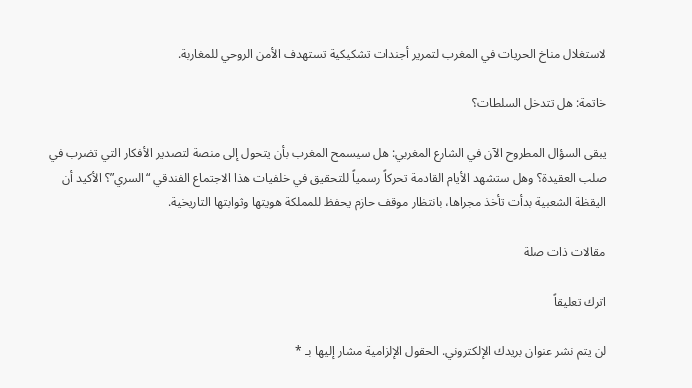لاستغلال مناخ الحريات في المغرب لتمرير أجندات تشكيكية تستهدف الأمن الروحي للمغاربة.

خاتمة: هل تتدخل السلطات؟

يبقى السؤال المطروح الآن في الشارع المغربي: هل سيسمح المغرب بأن يتحول إلى منصة لتصدير الأفكار التي تضرب في صلب العقيدة؟ وهل ستشهد الأيام القادمة تحركاً رسمياً للتحقيق في خلفيات هذا الاجتماع الفندقي “السري”؟ الأكيد أن اليقظة الشعبية بدأت تأخذ مجراها، بانتظار موقف حازم يحفظ للمملكة هويتها وثوابتها التاريخية.

مقالات ذات صلة

اترك تعليقاً

لن يتم نشر عنوان بريدك الإلكتروني. الحقول الإلزامية مشار إليها بـ *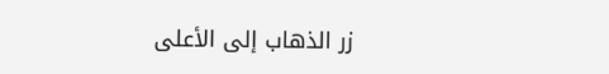زر الذهاب إلى الأعلى